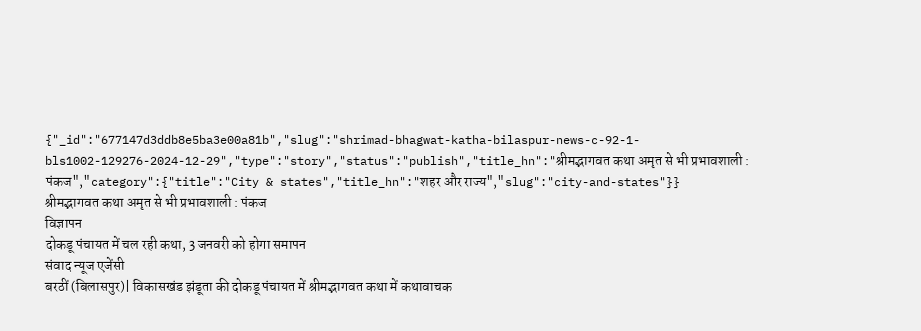{"_id":"677147d3ddb8e5ba3e00a81b","slug":"shrimad-bhagwat-katha-bilaspur-news-c-92-1-bls1002-129276-2024-12-29","type":"story","status":"publish","title_hn":"श्रीमद्भागवत कथा अमृत से भी प्रभावशाली : पंकज","category":{"title":"City & states","title_hn":"शहर और राज्य","slug":"city-and-states"}}
श्रीमद्भागवत कथा अमृत से भी प्रभावशाली : पंकज
विज्ञापन
दोकडू पंचायत में चल रही कथा, 3 जनवरी को होगा समापन
संवाद न्यूज एजेंसी
बरठीं (बिलासपुर)| विकासखंड झंडूता की दोकडू पंचायत में श्रीमद्भागवत कथा में कथावाचक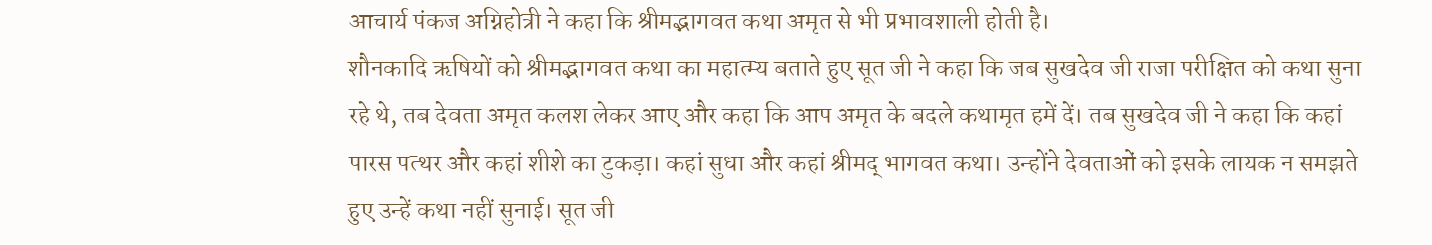आचार्य पंकज अग्निहोत्री ने कहा कि श्रीमद्भागवत कथा अमृत से भी प्रभावशाली होती है।
शौनकादि ऋषियों को श्रीमद्भागवत कथा का महात्म्य बताते हुए सूत जी ने कहा कि जब सुखदेव जी राजा परीक्षित को कथा सुना रहे थे, तब देवता अमृत कलश लेकर आए और कहा कि आप अमृत के बदले कथामृत हमें दें। तब सुखदेव जी ने कहा कि कहां पारस पत्थर और कहां शीशे का टुकड़ा। कहां सुधा और कहां श्रीमद् भागवत कथा। उन्होंने देवताओं को इसके लायक न समझते हुए उन्हें कथा नहीं सुनाई। सूत जी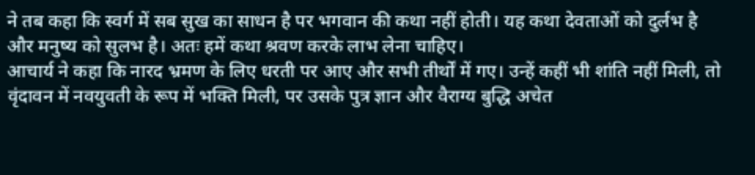ने तब कहा कि स्वर्ग में सब सुख का साधन है पर भगवान की कथा नहीं होती। यह कथा देवताओं को दुर्लभ है और मनुष्य को सुलभ है। अतः हमें कथा श्रवण करके लाभ लेना चाहिए।
आचार्य ने कहा कि नारद भ्रमण के लिए धरती पर आए और सभी तीर्थों में गए। उन्हें कहीं भी शांति नहीं मिली, तो वृंदावन में नवयुवती के रूप में भक्ति मिली, पर उसके पुत्र ज्ञान और वैराग्य बुद्धि अचेत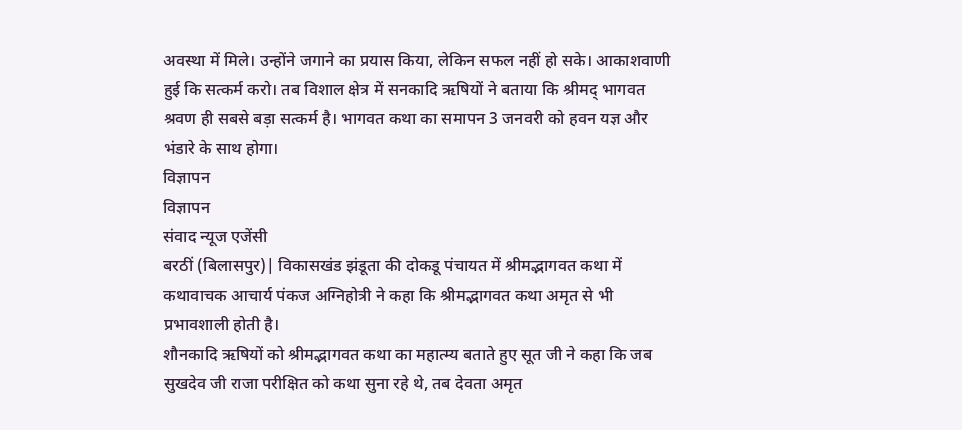अवस्था में मिले। उन्होंने जगाने का प्रयास किया, लेकिन सफल नहीं हो सके। आकाशवाणी हुई कि सत्कर्म करो। तब विशाल क्षेत्र में सनकादि ऋषियों ने बताया कि श्रीमद् भागवत श्रवण ही सबसे बड़ा सत्कर्म है। भागवत कथा का समापन 3 जनवरी को हवन यज्ञ और भंडारे के साथ होगा।
विज्ञापन
विज्ञापन
संवाद न्यूज एजेंसी
बरठीं (बिलासपुर)| विकासखंड झंडूता की दोकडू पंचायत में श्रीमद्भागवत कथा में कथावाचक आचार्य पंकज अग्निहोत्री ने कहा कि श्रीमद्भागवत कथा अमृत से भी प्रभावशाली होती है।
शौनकादि ऋषियों को श्रीमद्भागवत कथा का महात्म्य बताते हुए सूत जी ने कहा कि जब सुखदेव जी राजा परीक्षित को कथा सुना रहे थे, तब देवता अमृत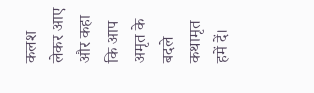कलश लेकर आए और कहा कि आप अमृत के बदले कथामृत हमें दें।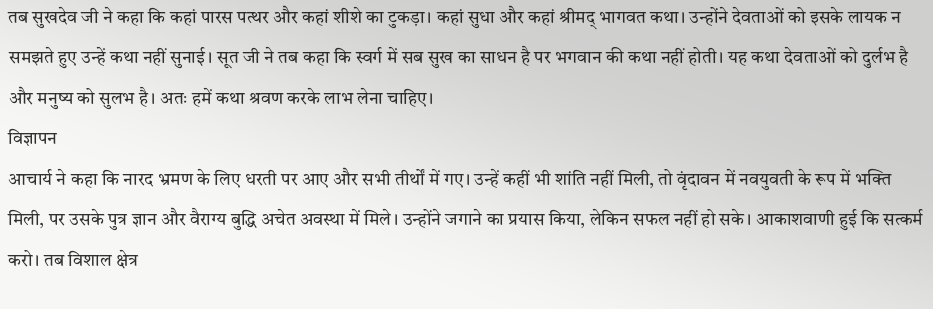तब सुखदेव जी ने कहा कि कहां पारस पत्थर और कहां शीशे का टुकड़ा। कहां सुधा और कहां श्रीमद् भागवत कथा। उन्होंने देवताओं को इसके लायक न समझते हुए उन्हें कथा नहीं सुनाई। सूत जी ने तब कहा कि स्वर्ग में सब सुख का साधन है पर भगवान की कथा नहीं होती। यह कथा देवताओं को दुर्लभ है और मनुष्य को सुलभ है। अतः हमें कथा श्रवण करके लाभ लेना चाहिए।
विज्ञापन
आचार्य ने कहा कि नारद भ्रमण के लिए धरती पर आए और सभी तीर्थों में गए। उन्हें कहीं भी शांति नहीं मिली, तो वृंदावन में नवयुवती के रूप में भक्ति मिली, पर उसके पुत्र ज्ञान और वैराग्य बुद्धि अचेत अवस्था में मिले। उन्होंने जगाने का प्रयास किया, लेकिन सफल नहीं हो सके। आकाशवाणी हुई कि सत्कर्म करो। तब विशाल क्षेत्र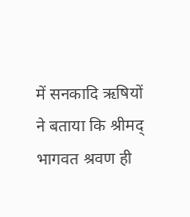में सनकादि ऋषियों ने बताया कि श्रीमद् भागवत श्रवण ही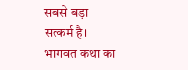सबसे बड़ा सत्कर्म है। भागवत कथा का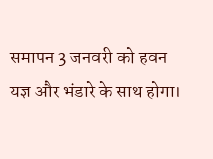समापन 3 जनवरी को हवन यज्ञ और भंडारे के साथ होगा।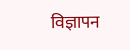विज्ञापन